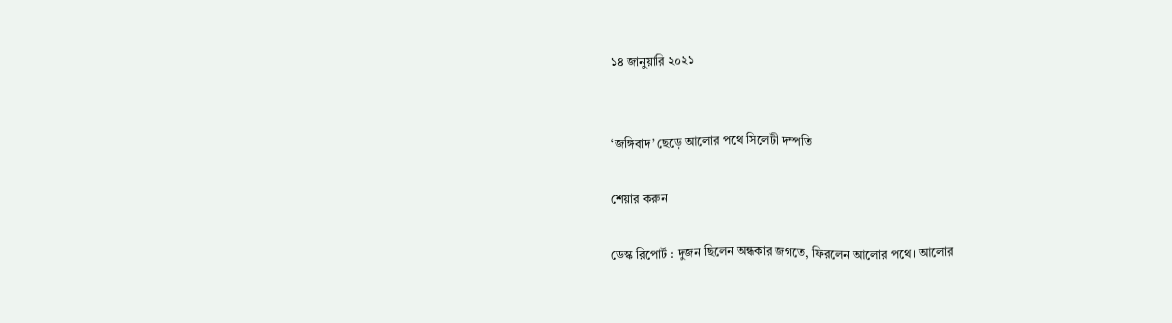১৪ জানুয়ারি ২০২১


‘জঙ্গিবাদ’ ছেড়ে আলোর পথে সিলেটী দম্পতি

শেয়ার করুন

ডেস্ক রিপোর্ট : দুজন ছিলেন অন্ধকার জগতে, ফিরলেন আলোর পথে। আলোর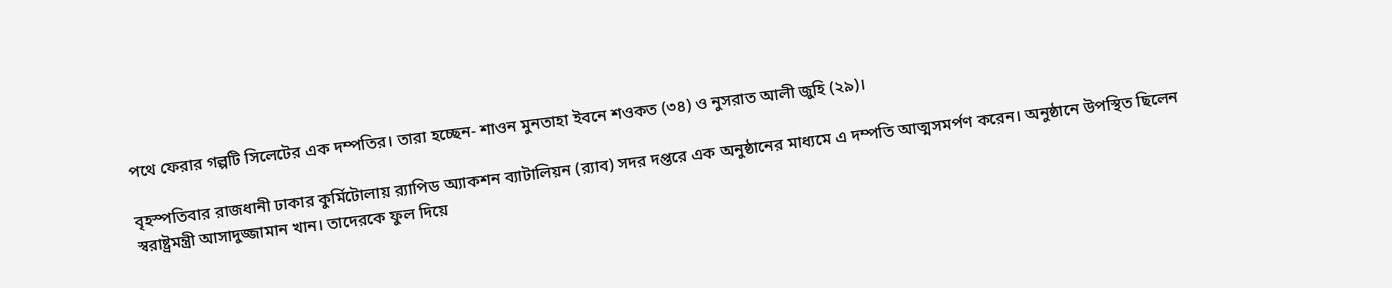পথে ফেরার গল্পটি সিলেটের এক দম্পতির। তারা হচ্ছেন- শাওন মুনতাহা ইবনে শওকত (৩৪) ও নুসরাত আলী জুহি (২৯)।

বৃহস্পতিবার রাজধানী ঢাকার কুর্মিটোলায় র‌্যাপিড অ্যাকশন ব্যাটালিয়ন (র‌্যাব) সদর দপ্তরে এক অনুষ্ঠানের মাধ্যমে এ দম্পতি আত্মসমর্পণ করেন। অনুষ্ঠানে উপস্থিত ছিলেন স্বরাষ্ট্রমন্ত্রী আসাদুজ্জামান খান। তাদেরকে ফুল দিয়ে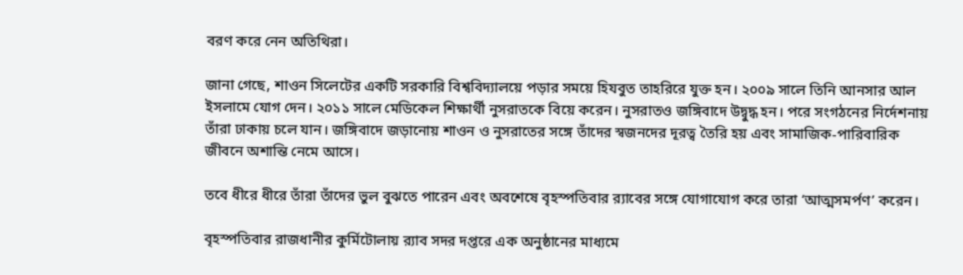বরণ করে নেন অতিথিরা।

জানা গেছে, শাওন সিলেটের একটি সরকারি বিশ্ববিদ্যালয়ে পড়ার সময়ে হিযবুত তাহরিরে যুক্ত হন। ২০০৯ সালে তিনি আনসার আল ইসলামে যোগ দেন। ২০১১ সালে মেডিকেল শিক্ষার্থী নুসরাতকে বিয়ে করেন। নুসরাতও জঙ্গিবাদে উদ্বুদ্ধ হন। পরে সংগঠনের নির্দেশনায় তাঁরা ঢাকায় চলে যান। জঙ্গিবাদে জড়ানোয় শাওন ও নুসরাতের সঙ্গে তাঁদের স্বজনদের দূরত্ব তৈরি হয় এবং সামাজিক-পারিবারিক জীবনে অশান্তি নেমে আসে।

তবে ধীরে ধীরে তাঁরা তাঁদের ভুল বুঝতে পারেন এবং অবশেষে বৃহস্পতিবার র‍্যাবের সঙ্গে যোগাযোগ করে তারা ‘আত্মসমর্পণ’ করেন।

বৃহস্পতিবার রাজধানীর কুর্মিটোলায় র‍্যাব সদর দপ্তরে এক অনুষ্ঠানের মাধ্যমে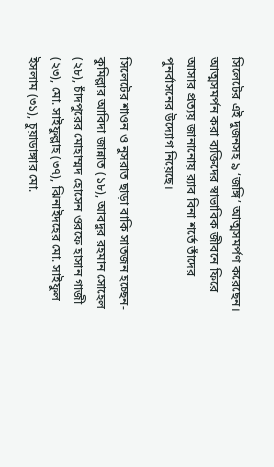সিলেটের এই দুজনসহ ৯ ‘জঙ্গি’ আত্মসমর্পণ করেছেন। আত্মসমর্পন করা ব্যক্তিদের স্বাভাবিক জীবনে ফিরে আসার প্রত্যয় জানানোয় র‍্যাব বিনা শর্তে তাঁদের পুনর্বাসনের উদ্যোগ নিয়েছে।

সিলেটের শাওন ও নুসরাত ছাড়া বাকি সাতজন হচ্ছেন- কুমিল্লার আবিদা জান্নাত (১৮), আবদুর রহমান সোহেল (২৮), চাঁদপুরের মোহাম্মদ হোসেন ওরফে হাসান গাজী (২৩), মো. সাইফুল্লাহ (৩৭), ঝিনাইদহের মো. সাইফুল ইসলাম (৩১), চুয়াডাঙ্গার মো.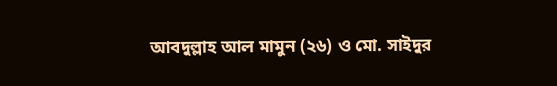আবদুল্লাহ আল মামুন (২৬) ও মো. সাইদুর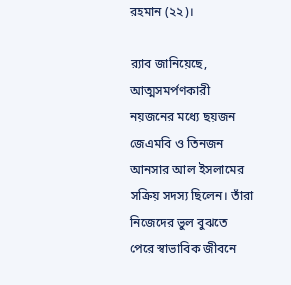রহমান (২২)।

র‍্যাব জানিয়েছে, আত্মসমর্পণকারী নয়জনের মধ্যে ছয়জন জেএমবি ও তিনজন আনসার আল ইসলামের সক্রিয় সদস্য ছিলেন। তাঁরা নিজেদের ভুল বুঝতে পেরে স্বাভাবিক জীবনে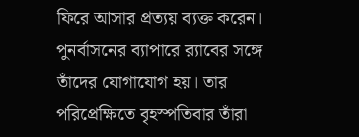ফিরে আসার প্রত্যয় ব্যক্ত করেন। পুনর্বাসনের ব্যাপারে র‍্যাবের সঙ্গে তাঁদের যোগাযোগ হয়। তার পরিপ্রেক্ষিতে বৃহস্পতিবার তাঁরা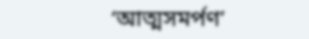‘আত্মসমর্পণ’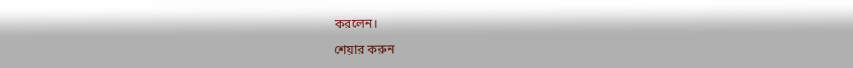করলেন।

শেয়ার করুন